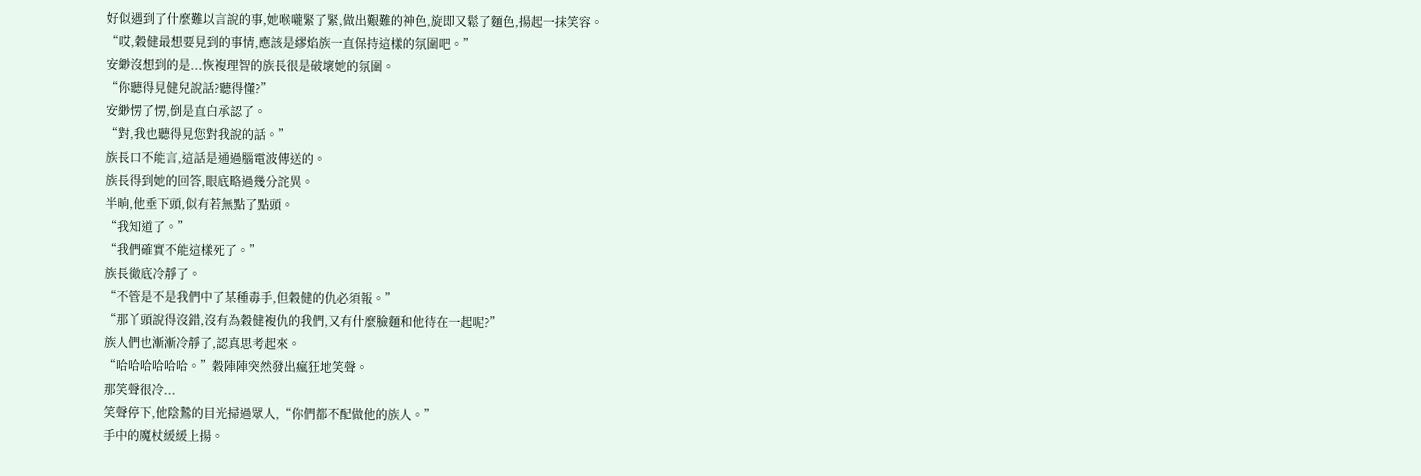好似遇到了什麼難以言說的事,她喉嚨緊了緊,做出艱難的神色,旋即又鬆了麵色,揚起一抹笑容。
“哎,穀健最想要見到的事情,應該是繆焰族一直保持這樣的氛圍吧。”
安緲沒想到的是...恢複理智的族長很是破壞她的氛圍。
“你聽得見健兒說話?聽得懂?”
安緲愣了愣,倒是直白承認了。
“對,我也聽得見您對我說的話。”
族長口不能言,這話是通過腦電波傳送的。
族長得到她的回答,眼底略過幾分詫異。
半晌,他垂下頭,似有若無點了點頭。
“我知道了。”
“我們確實不能這樣死了。”
族長徹底冷靜了。
“不管是不是我們中了某種毒手,但穀健的仇必須報。”
“那丫頭說得沒錯,沒有為穀健複仇的我們,又有什麼臉麵和他待在一起呢?”
族人們也漸漸冷靜了,認真思考起來。
“哈哈哈哈哈哈。”穀陣陣突然發出瘋狂地笑聲。
那笑聲很冷...
笑聲停下,他陰鷙的目光掃過眾人,“你們都不配做他的族人。”
手中的魔杖緩緩上揚。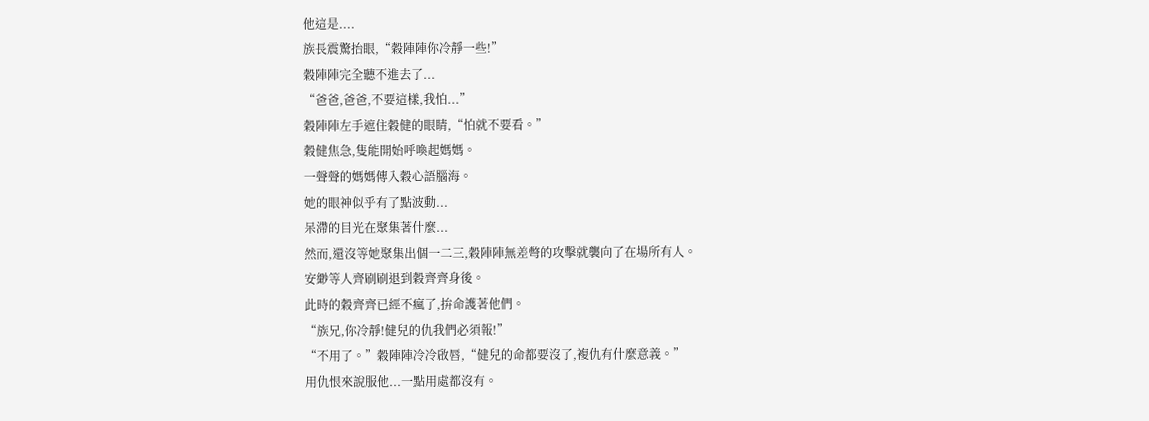他這是....
族長震驚抬眼,“穀陣陣你冷靜一些!”
穀陣陣完全聽不進去了...
“爸爸,爸爸,不要這樣,我怕...”
穀陣陣左手遮住穀健的眼睛,“怕就不要看。”
穀健焦急,隻能開始呼喚起媽媽。
一聲聲的媽媽傳入穀心語腦海。
她的眼神似乎有了點波動...
呆滯的目光在聚集著什麼...
然而,還沒等她聚集出個一二三,穀陣陣無差彆的攻擊就襲向了在場所有人。
安緲等人齊刷刷退到穀齊齊身後。
此時的穀齊齊已經不瘋了,拚命護著他們。
“族兄,你冷靜!健兒的仇我們必須報!”
“不用了。”穀陣陣冷冷啟唇,“健兒的命都要沒了,複仇有什麼意義。”
用仇恨來說服他...一點用處都沒有。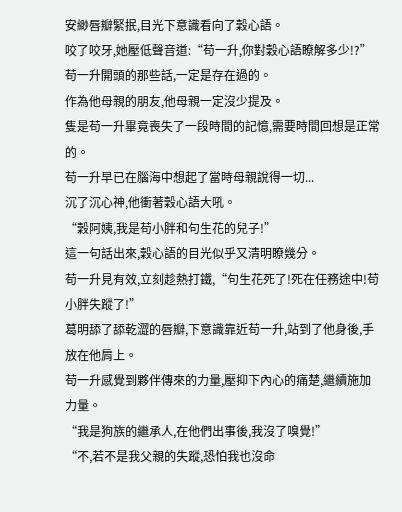安緲唇瓣緊抿,目光下意識看向了穀心語。
咬了咬牙,她壓低聲音道:“苟一升,你對穀心語瞭解多少!?”
苟一升開頭的那些話,一定是存在過的。
作為他母親的朋友,他母親一定沒少提及。
隻是苟一升畢竟喪失了一段時間的記憶,需要時間回想是正常的。
苟一升早已在腦海中想起了當時母親說得一切...
沉了沉心神,他衝著穀心語大吼。
“穀阿姨,我是苟小胖和句生花的兒子!”
這一句話出來,穀心語的目光似乎又清明瞭幾分。
苟一升見有效,立刻趁熱打鐵,“句生花死了!死在任務途中!苟小胖失蹤了!”
葛明舔了舔乾澀的唇瓣,下意識靠近苟一升,站到了他身後,手放在他肩上。
苟一升感覺到夥伴傳來的力量,壓抑下內心的痛楚,繼續施加力量。
“我是狗族的繼承人,在他們出事後,我沒了嗅覺!”
“不,若不是我父親的失蹤,恐怕我也沒命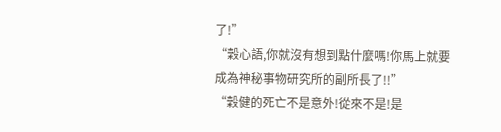了!”
“穀心語,你就沒有想到點什麼嗎!你馬上就要成為神秘事物研究所的副所長了!!”
“穀健的死亡不是意外!從來不是!是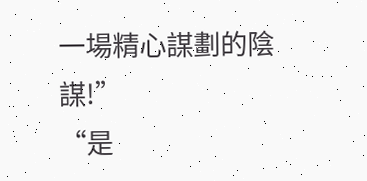一場精心謀劃的陰謀!”
“是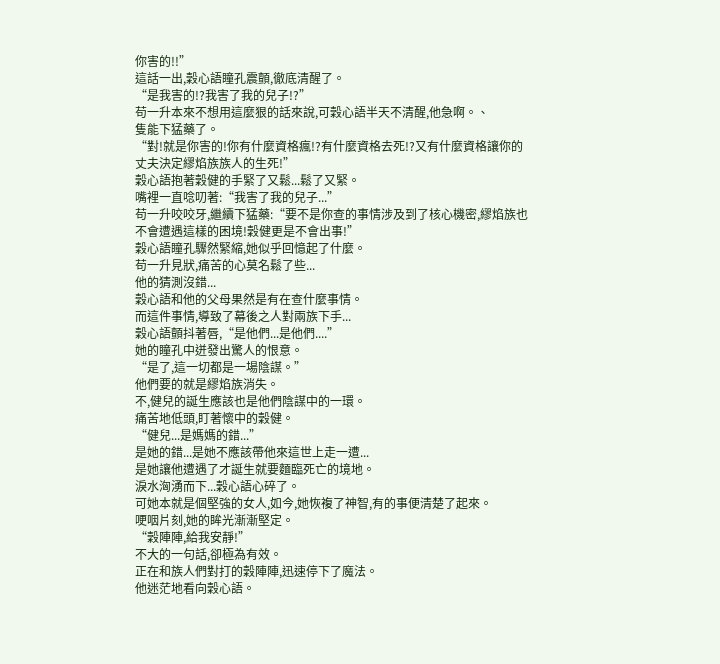你害的!!”
這話一出,穀心語瞳孔震顫,徹底清醒了。
“是我害的!?我害了我的兒子!?”
苟一升本來不想用這麼狠的話來說,可穀心語半天不清醒,他急啊。、
隻能下猛藥了。
“對!就是你害的!你有什麼資格瘋!?有什麼資格去死!?又有什麼資格讓你的丈夫決定繆焰族族人的生死!”
穀心語抱著穀健的手緊了又鬆...鬆了又緊。
嘴裡一直唸叨著:“我害了我的兒子...”
苟一升咬咬牙,繼續下猛藥:“要不是你查的事情涉及到了核心機密,繆焰族也不會遭遇這樣的困境!穀健更是不會出事!”
穀心語瞳孔驟然緊縮,她似乎回憶起了什麼。
苟一升見狀,痛苦的心莫名鬆了些...
他的猜測沒錯...
穀心語和他的父母果然是有在查什麼事情。
而這件事情,導致了幕後之人對兩族下手...
穀心語顫抖著唇,“是他們...是他們....”
她的瞳孔中迸發出驚人的恨意。
“是了,這一切都是一場陰謀。”
他們要的就是繆焰族消失。
不,健兒的誕生應該也是他們陰謀中的一環。
痛苦地低頭,盯著懷中的穀健。
“健兒...是媽媽的錯...”
是她的錯...是她不應該帶他來這世上走一遭...
是她讓他遭遇了才誕生就要麵臨死亡的境地。
淚水洶湧而下...穀心語心碎了。
可她本就是個堅強的女人,如今,她恢複了神智,有的事便清楚了起來。
哽咽片刻,她的眸光漸漸堅定。
“穀陣陣,給我安靜!”
不大的一句話,卻極為有效。
正在和族人們對打的穀陣陣,迅速停下了魔法。
他迷茫地看向穀心語。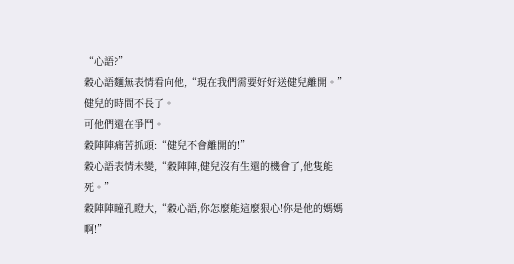“心語?”
穀心語麵無表情看向他,“現在我們需要好好送健兒離開。”
健兒的時間不長了。
可他們還在爭鬥。
穀陣陣痛苦抓頭:“健兒不會離開的!”
穀心語表情未變,“穀陣陣,健兒沒有生還的機會了,他隻能死。”
穀陣陣瞳孔瞪大,“穀心語,你怎麼能這麼狠心!你是他的媽媽啊!”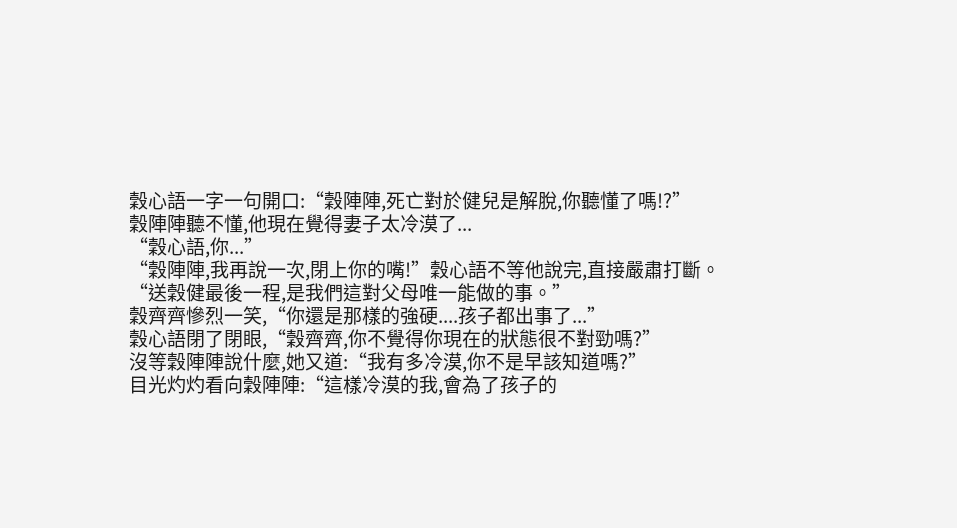穀心語一字一句開口:“穀陣陣,死亡對於健兒是解脫,你聽懂了嗎!?”
穀陣陣聽不懂,他現在覺得妻子太冷漠了...
“穀心語,你...”
“穀陣陣,我再說一次,閉上你的嘴!”穀心語不等他說完,直接嚴肅打斷。
“送穀健最後一程,是我們這對父母唯一能做的事。”
穀齊齊慘烈一笑,“你還是那樣的強硬....孩子都出事了...”
穀心語閉了閉眼,“穀齊齊,你不覺得你現在的狀態很不對勁嗎?”
沒等穀陣陣說什麼,她又道:“我有多冷漠,你不是早該知道嗎?”
目光灼灼看向穀陣陣:“這樣冷漠的我,會為了孩子的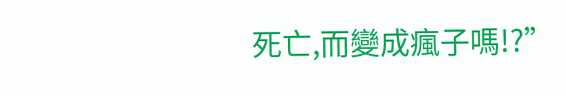死亡,而變成瘋子嗎!?”